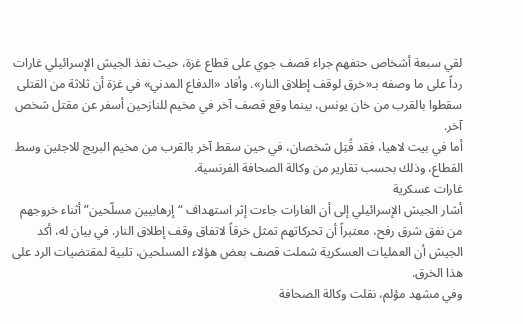لقي سبعة أشخاص حتفهم جراء قصف جوي على قطاع غزة، حيث نفذ الجيش الإسرائيلي غارات رداً على ما وصفه بـ«خرق لوقف إطلاق النار». وأفاد «الدفاع المدني» في غزة أن ثلاثة من القتلى سقطوا بالقرب من خان يونس، بينما وقع قصف آخر في مخيم للنازحين أسفر عن مقتل شخص آخر.
أما في بيت لاهيا، فقد قُتِل شخصان، في حين سقط آخر بالقرب من مخيم البريج للاجئين وسط القطاع، وذلك بحسب تقارير من وكالة الصحافة الفرنسية.
غارات عسكرية
أشار الجيش الإسرائيلي إلى أن الغارات جاءت إثر استهداف “إرهابيين مسلّحين” أثناء خروجهم من نفق شرق رفح، معتبراً أن تحركاتهم تمثل خرقاً لاتفاق وقف إطلاق النار. في بيان له، أكد الجيش أن العمليات العسكرية شملت قصف بعض هؤلاء المسلحين، تلبية لمقتضيات الرد على هذا الخرق.
وفي مشهد مؤلم، نقلت وكالة الصحافة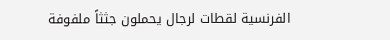الفرنسية لقطات لرجال يحملون جثثاً ملفوفة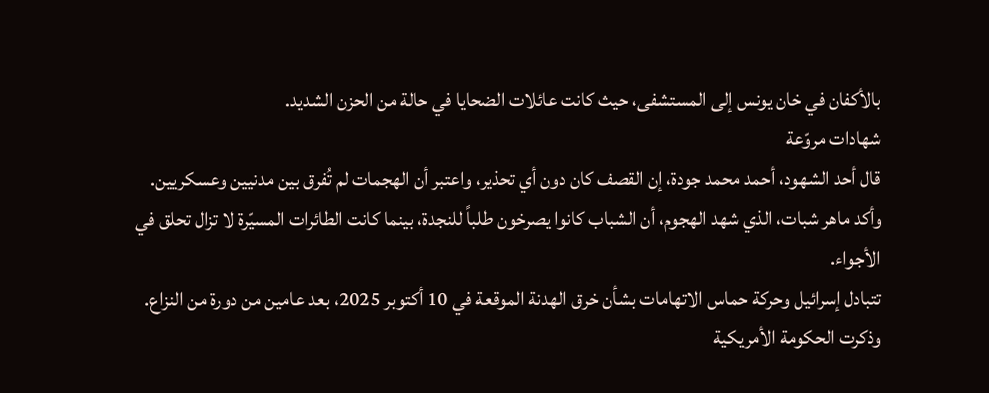بالأكفان في خان يونس إلى المستشفى، حيث كانت عائلات الضحايا في حالة من الحزن الشديد.
شهادات مروّعة
قال أحد الشهود، أحمد محمد جودة، إن القصف كان دون أي تحذير، واعتبر أن الهجمات لم تُفرق بين مدنيين وعسكريين. وأكد ماهر شبات، الذي شهد الهجوم، أن الشباب كانوا يصرخون طلباً للنجدة، بينما كانت الطائرات المسيّرة لا تزال تحلق في الأجواء.
تتبادل إسرائيل وحركة حماس الاتهامات بشأن خرق الهدنة الموقعة في 10 أكتوبر 2025، بعد عامين من دورة من النزاع. وذكرت الحكومة الأمريكية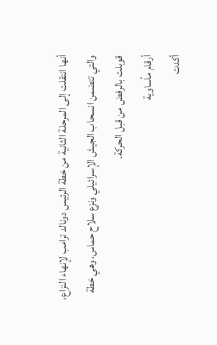أنها انتقلت إلى المرحلة الثانية من خطة الرئيس دونالد ترامب لإنهاء النزاع، والتي تتضمن انسحاب الجيش الإسرائيلي ونزع سلاح حماس، وهي خطة قوبلت بالرفض من قبل الحركة.
أرقام مأساوية
أكدت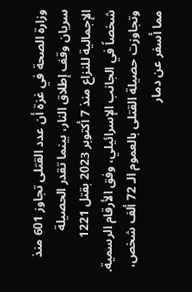وزارة الصحة في غزة أن عدد القتلى تجاوز 601 منذ سريان وقف إطلاق النار، بينما تقدر الحصيلة الإجمالية للنزاع منذ 7 أكتوبر 2023 بقتل 1221 شخصاً في الجانب الإسرائيلي، وفق الأرقام الرسمية. وتجاوزت حصيلة القتلى بالعموم الـ 72 ألف شخص، مما أسفر عن دمار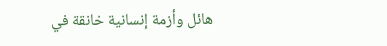هائل وأزمة إنسانية خانقة في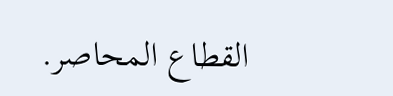القطاع المحاصر.